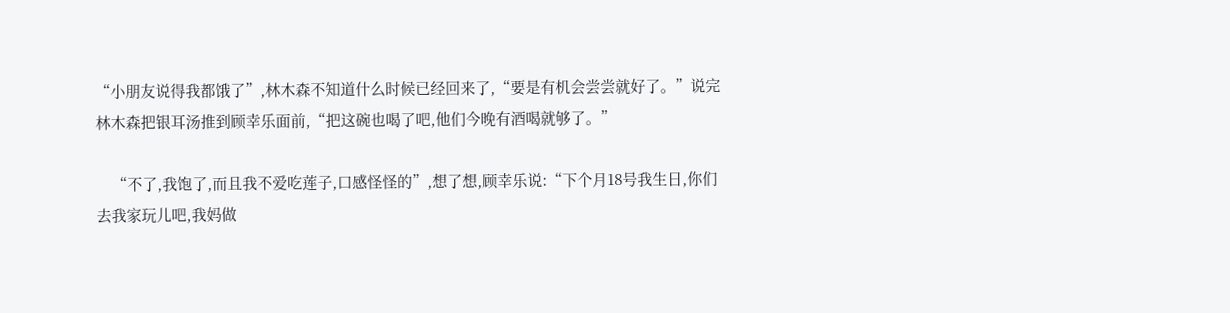“小朋友说得我都饿了”,林木森不知道什么时候已经回来了,“要是有机会尝尝就好了。”说完林木森把银耳汤推到顾幸乐面前,“把这碗也喝了吧,他们今晚有酒喝就够了。”

    “不了,我饱了,而且我不爱吃莲子,口感怪怪的”,想了想,顾幸乐说:“下个月18号我生日,你们去我家玩儿吧,我妈做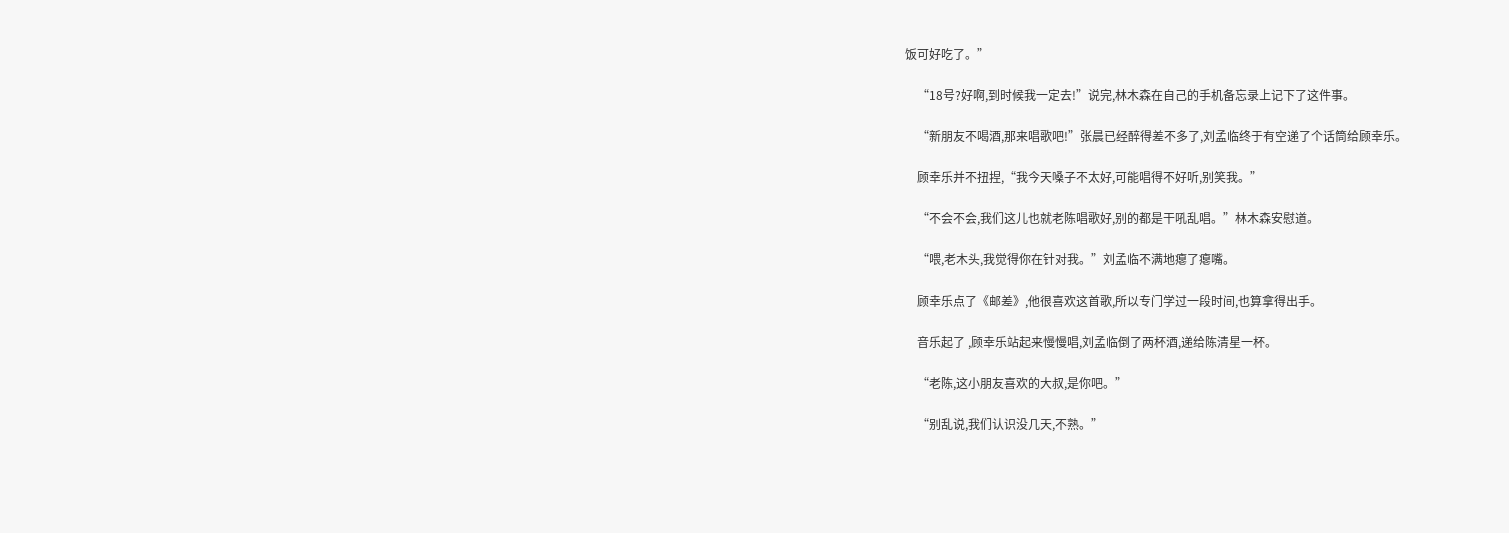饭可好吃了。”

    “18号?好啊,到时候我一定去!”说完,林木森在自己的手机备忘录上记下了这件事。

    “新朋友不喝酒,那来唱歌吧!”张晨已经醉得差不多了,刘孟临终于有空递了个话筒给顾幸乐。

    顾幸乐并不扭捏,“我今天嗓子不太好,可能唱得不好听,别笑我。”

    “不会不会,我们这儿也就老陈唱歌好,别的都是干吼乱唱。”林木森安慰道。

    “喂,老木头,我觉得你在针对我。”刘孟临不满地瘪了瘪嘴。

    顾幸乐点了《邮差》,他很喜欢这首歌,所以专门学过一段时间,也算拿得出手。

    音乐起了 ,顾幸乐站起来慢慢唱,刘孟临倒了两杯酒,递给陈清星一杯。

    “老陈,这小朋友喜欢的大叔,是你吧。”

    “别乱说,我们认识没几天,不熟。”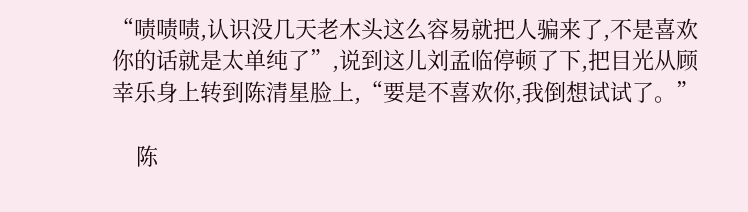“啧啧啧,认识没几天老木头这么容易就把人骗来了,不是喜欢你的话就是太单纯了”,说到这儿刘孟临停顿了下,把目光从顾幸乐身上转到陈清星脸上,“要是不喜欢你,我倒想试试了。”

    陈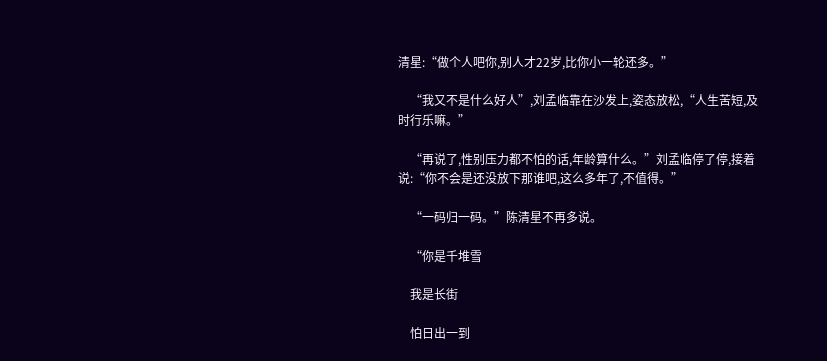清星:“做个人吧你,别人才22岁,比你小一轮还多。”

    “我又不是什么好人”,刘孟临靠在沙发上,姿态放松,“人生苦短,及时行乐嘛。”

    “再说了,性别压力都不怕的话,年龄算什么。”刘孟临停了停,接着说:“你不会是还没放下那谁吧,这么多年了,不值得。”

    “一码归一码。”陈清星不再多说。

    “你是千堆雪

    我是长街

    怕日出一到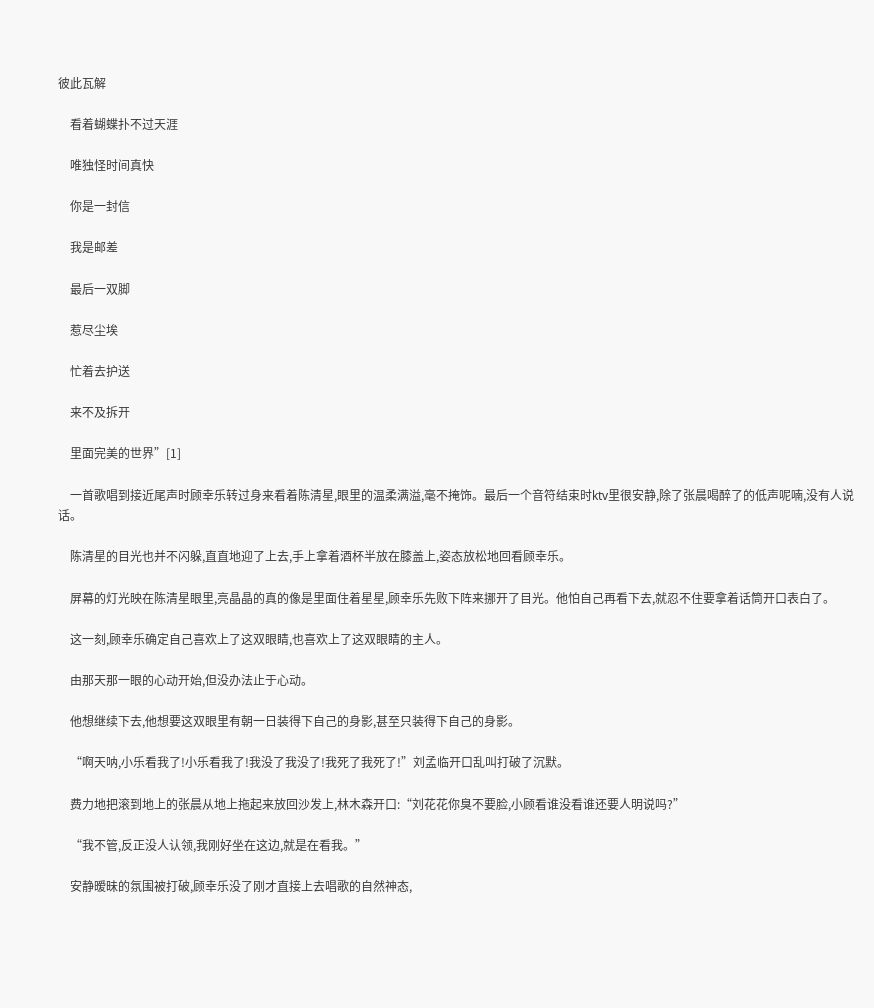彼此瓦解

    看着蝴蝶扑不过天涯

    唯独怪时间真快

    你是一封信

    我是邮差

    最后一双脚

    惹尽尘埃

    忙着去护送

    来不及拆开

    里面完美的世界”[1]

    一首歌唱到接近尾声时顾幸乐转过身来看着陈清星,眼里的温柔满溢,毫不掩饰。最后一个音符结束时ktv里很安静,除了张晨喝醉了的低声呢喃,没有人说话。

    陈清星的目光也并不闪躲,直直地迎了上去,手上拿着酒杯半放在膝盖上,姿态放松地回看顾幸乐。

    屏幕的灯光映在陈清星眼里,亮晶晶的真的像是里面住着星星,顾幸乐先败下阵来挪开了目光。他怕自己再看下去,就忍不住要拿着话筒开口表白了。

    这一刻,顾幸乐确定自己喜欢上了这双眼睛,也喜欢上了这双眼睛的主人。

    由那天那一眼的心动开始,但没办法止于心动。

    他想继续下去,他想要这双眼里有朝一日装得下自己的身影,甚至只装得下自己的身影。

    “啊天呐,小乐看我了!小乐看我了!我没了我没了!我死了我死了!”刘孟临开口乱叫打破了沉默。

    费力地把滚到地上的张晨从地上拖起来放回沙发上,林木森开口:“刘花花你臭不要脸,小顾看谁没看谁还要人明说吗?”

    “我不管,反正没人认领,我刚好坐在这边,就是在看我。”

    安静暧昧的氛围被打破,顾幸乐没了刚才直接上去唱歌的自然神态,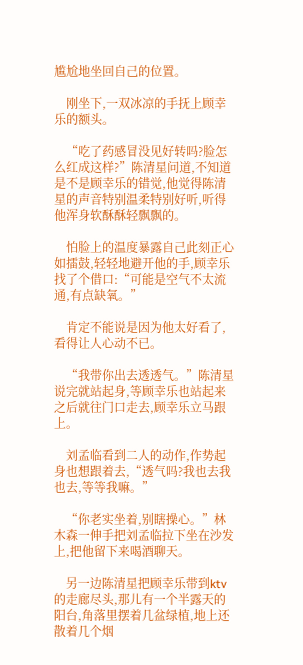尴尬地坐回自己的位置。

    刚坐下,一双冰凉的手抚上顾幸乐的额头。

    “吃了药感冒没见好转吗?脸怎么红成这样?”陈清星问道,不知道是不是顾幸乐的错觉,他觉得陈清星的声音特别温柔特别好听,听得他浑身软酥酥轻飘飘的。

    怕脸上的温度暴露自己此刻正心如擂鼓,轻轻地避开他的手,顾幸乐找了个借口:“可能是空气不太流通,有点缺氧。”

    肯定不能说是因为他太好看了,看得让人心动不已。

    “我带你出去透透气。”陈清星说完就站起身,等顾幸乐也站起来之后就往门口走去,顾幸乐立马跟上。

    刘孟临看到二人的动作,作势起身也想跟着去,“透气吗?我也去我也去,等等我嘛。”

    “你老实坐着,别瞎操心。”林木森一伸手把刘孟临拉下坐在沙发上,把他留下来喝酒聊天。

    另一边陈清星把顾幸乐带到ktv的走廊尽头,那儿有一个半露天的阳台,角落里摆着几盆绿植,地上还散着几个烟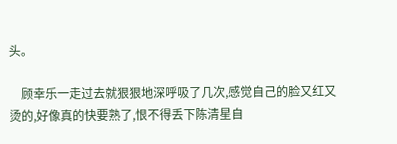头。

    顾幸乐一走过去就狠狠地深呼吸了几次,感觉自己的脸又红又烫的,好像真的快要熟了,恨不得丢下陈清星自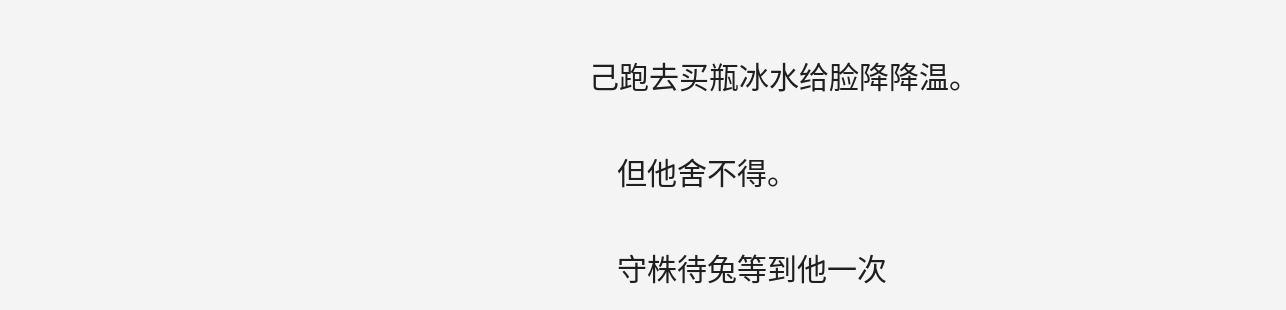己跑去买瓶冰水给脸降降温。

    但他舍不得。

    守株待兔等到他一次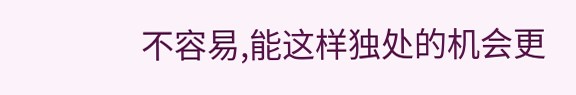不容易,能这样独处的机会更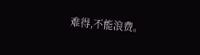难得,不能浪费。